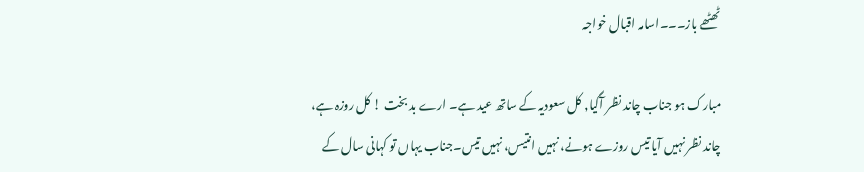ٹھٹھے باز۔۔۔اسامہ اقبال خواجہ

مبارک ہو جناب چاند نظر آگیا, کل سعودیہ کے ساتھ عید ہے۔ ارے بد بخت ! کل روزہ ہے، چاند نظر نہیں آیا تیس روزے ہونے، نہیں انتیس، نہیں تیس۔جناب یہاں تو کہانی سال کے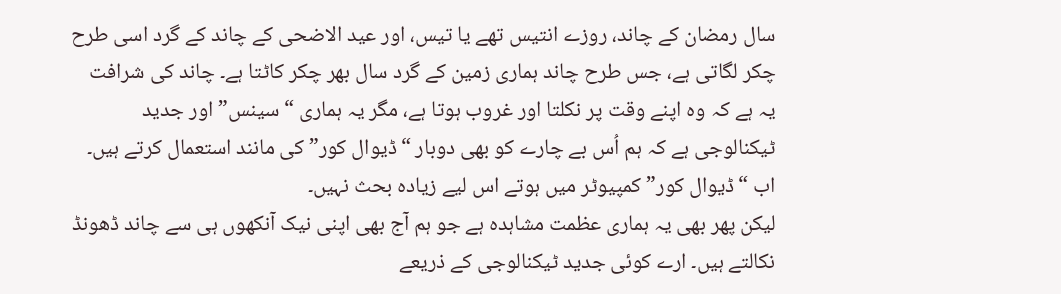سال رمضان کے چاند، روزے انتیس تھے یا تیس، اور عید الاضحی کے چاند کے گرد اسی طرح چکر لگاتی ہے، جس طرح چاند ہماری زمین کے گرد سال بھر چکر کاٹتا ہے۔ چاند کی شرافت یہ ہے کہ وہ اپنے وقت پر نکلتا اور غروب ہوتا ہے، مگر یہ ہماری “سینس” اور جدید ٹیکنالوجی ہے کہ ہم اُس بے چارے کو بھی دوبار “ڈیوال کور” کی مانند استعمال کرتے ہیں۔ اب “ڈیوال کور” کمپیوٹر میں ہوتے اس لیے زیادہ بحث نہیں۔
لیکن پھر بھی یہ ہماری عظمت مشاہدہ ہے جو ہم آج بھی اپنی نیک آنکھوں ہی سے چاند ڈھونڈ نکالتے ہیں۔ ارے کوئی جدید ٹیکنالوجی کے ذریعے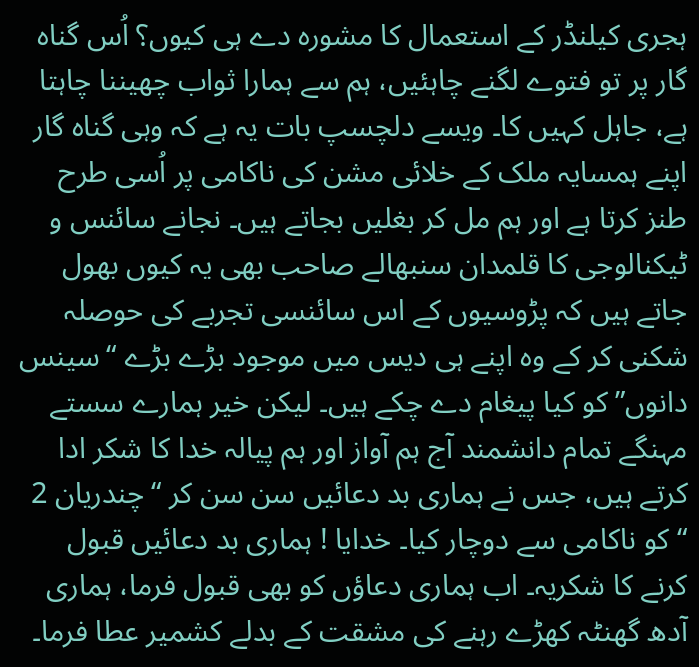ہجری کیلنڈر کے استعمال کا مشورہ دے ہی کیوں؟ اُس گناہ گار پر تو فتوے لگنے چاہئیں، ہم سے ہمارا ثواب چھیننا چاہتا ہے، جاہل کہیں کا۔ ویسے دلچسپ بات یہ ہے کہ وہی گناہ گار اپنے ہمسایہ ملک کے خلائی مشن کی ناکامی پر اُسی طرح طنز کرتا ہے اور ہم مل کر بغلیں بجاتے ہیں۔ نجانے سائنس و ٹیکنالوجی کا قلمدان سنبھالے صاحب بھی یہ کیوں بھول جاتے ہیں کہ پڑوسیوں کے اس سائنسی تجربے کی حوصلہ شکنی کر کے وہ اپنے ہی دیس میں موجود بڑے بڑے “سینس دانوں” کو کیا پیغام دے چکے ہیں۔ لیکن خیر ہمارے سستے مہنگے تمام دانشمند آج ہم آواز اور ہم پیالہ خدا کا شکر ادا کرتے ہیں، جس نے ہماری بد دعائیں سن سن کر “چندریان 2 “کو ناکامی سے دوچار کیا۔ خدایا ! ہماری بد دعائیں قبول کرنے کا شکریہ۔ اب ہماری دعاؤں کو بھی قبول فرما، ہماری آدھ گھنٹہ کھڑے رہنے کی مشقت کے بدلے کشمیر عطا فرما۔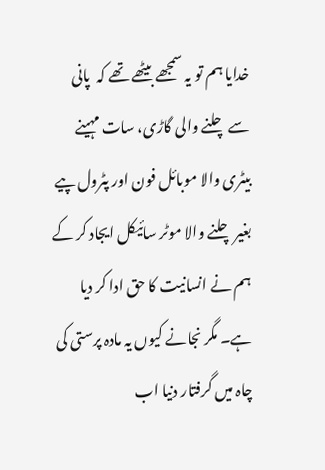خدایا ہم تو یہ سمجھے بیٹھے تھے کہ  پانی سے چلنے والی گاڑی، سات مہینے بیٹری والا موبائل فون اور پٹرول پیے  بغیر چلنے والا موٹر سائیکل ایجاد کر کے ہم نے انسانیت کا حق ادا کر دیا ہے۔ مگر نجانے کیوں یہ مادہ پرستی کی چاہ میں گرفتار دنیا اب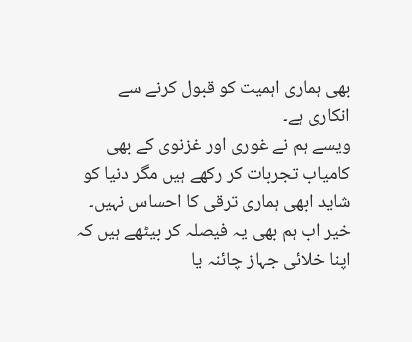بھی ہماری اہمیت کو قبول کرنے سے انکاری ہے۔
ویسے ہم نے غوری اور غزنوی کے بھی کامیاب تجربات کر رکھے ہیں مگر دنیا کو شاید ابھی ہماری ترقی کا احساس نہیں۔ خیر اب ہم بھی یہ فیصلہ کر بیٹھے ہیں کہ اپنا خلائی جہاز چائنہ یا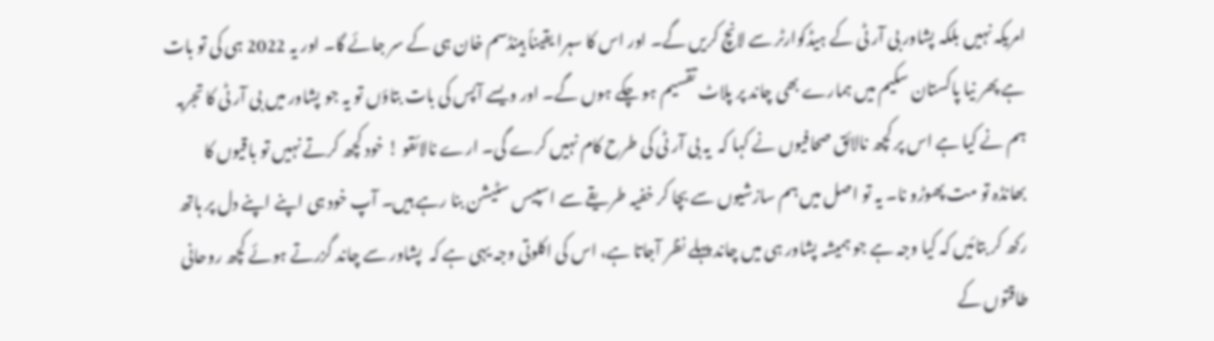امریکہ نہیں بلکہ پشاور بی آر ٹی کے ہیڈکوارٹر سے لانچ کریں گے۔ اور اس کا سہرا یقیناً ہینڈسم خان ہی کے سر جائے گا۔ اور یہ 2022 ہی کی تو بات ہے پھر نیا پاکستان سکیم میں ہمارے بھی چاند پر پلاٹ تقسیم ہو چکے ہوں گے۔ اور ویسے آپس کی بات بتاؤں تو یہ جو پشاور میں بی آر ٹی کا تجربہ ہم نے کیا ہے اس پر کچھ نالائق صحافیوں نے کہا کہ  یہ بی آر ٹی کی طرح کام نہیں کرے گی۔ ارے نالائقو ! خود کچھ کرتے نہیں تو باقیوں کا بھانڈہ تو مت پھوڑو نا۔ یہ تو اصل میں ہم سازشیوں سے بچا کر خفیہ طریقے سے اسپیس سٹیشن بنا رہے ہیں۔ آپ خود ہی اپنے اپنے دل پر ہاتھ رکھ کر بتائیں کہ کیا وجہ ہے جو ہمیشہ پشاور ہی میں چاند پہلے نظر آجاتا ہے، اس کی اکلوتی وجہ یہی ہے کہ  پشاور سے چاند گزرتے ہوئے کچھ روحانی طاقتوں کے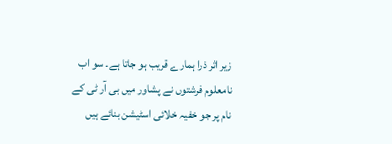زیر اثر ذرا ہمارے قریب ہو جاتا ہے۔ سو اب نامعلوم فرشتوں نے پشاور میں بی آر ٹی کے نام پر جو خفیہ خلائی اسٹیشن بنائے ہیں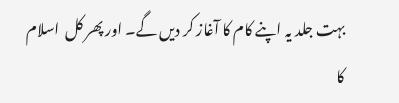بہت جلد یہ اپنے کام کا آغاز کر دیں گے۔ اور پھر کل  اسلام کا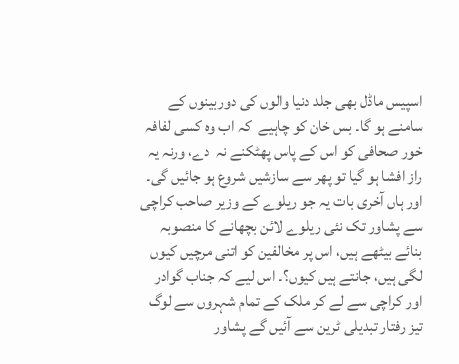اسپیس ماڈل بھی جلد دنیا والوں کی دوربینوں کے سامنے ہو گا۔ بس خان کو چاہیے  کہ اب وہ کسی لفافہ خور صحافی کو اس کے پاس پھٹکنے نہ  دے، ورنہ یہ راز افشا ہو گیا تو پھر سے سازشیں شروع ہو جائیں گی۔
اور ہاں آخری بات یہ جو ریلوے کے وزیر صاحب کراچی سے پشاور تک نئی ریلوے لائن بچھانے کا منصوبہ بنائے بیٹھے ہیں، اس پر مخالفین کو اتنی مرچیں کیوں لگی ہیں، جانتے ہیں کیوں؟۔ اس لیے کہ جناب گوادر اور کراچی سے لے کر ملک کے تمام شہروں سے لوگ تیز رفتار تبدیلی ٹرین سے آئیں گے پشاور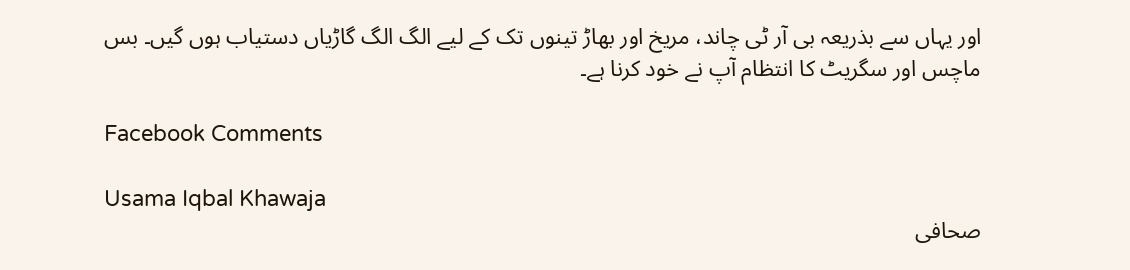اور یہاں سے بذریعہ بی آر ٹی چاند، مریخ اور بھاڑ تینوں تک کے لیے الگ الگ گاڑیاں دستیاب ہوں گیں۔ بس ماچس اور سگریٹ کا انتظام آپ نے خود کرنا ہے۔

Facebook Comments

Usama Iqbal Khawaja
صحافی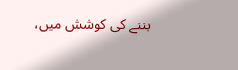بننے کی کوشش میں،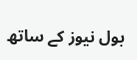بول نیوز کے ساتھ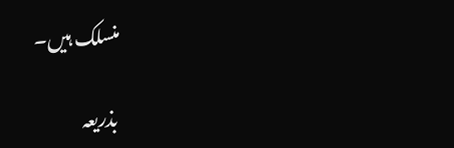منسلک ہیں۔

بذریعہ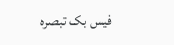فیس بک تبصرہ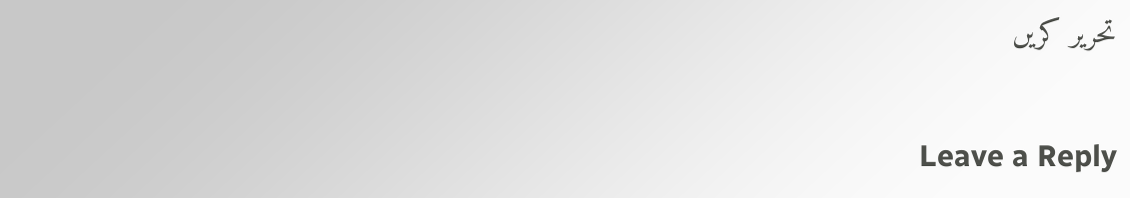تحریر کریں

Leave a Reply